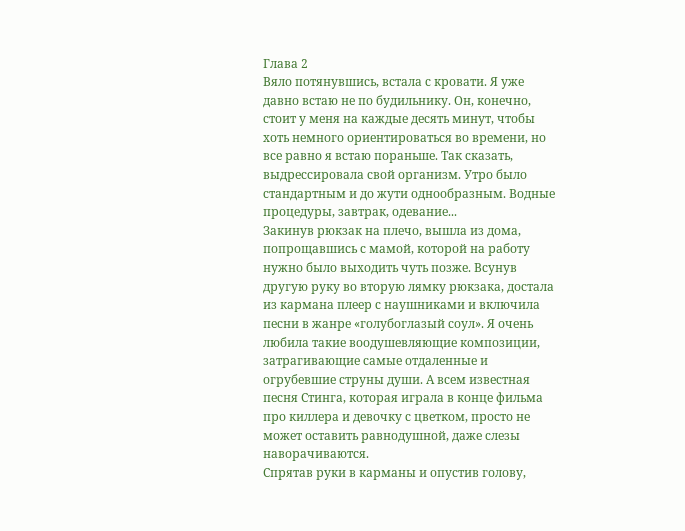Глава 2
Вяло потянувшись, встала с кровати. Я уже давно встаю не по будильнику. Он, конечно, стоит у меня на каждые десять минут, чтобы хоть немного ориентироваться во времени, но все равно я встаю пораньше. Так сказать, выдрессировала свой организм. Утро было стандартным и до жути однообразным. Водные процедуры, завтрак, одевание...
Закинув рюкзак на плечо, вышла из дома, попрощавшись с мамой, которой на работу нужно было выходить чуть позже. Всунув другую руку во вторую лямку рюкзака, достала из кармана плеер с наушниками и включила песни в жанре «голубоглазый соул». Я очень любила такие воодушевляющие композиции, затрагивающие самые отдаленные и огрубевшие струны души. А всем известная песня Стинга, которая играла в конце фильма про киллера и девочку с цветком, просто не может оставить равнодушной, даже слезы наворачиваются.
Спрятав руки в карманы и опустив голову,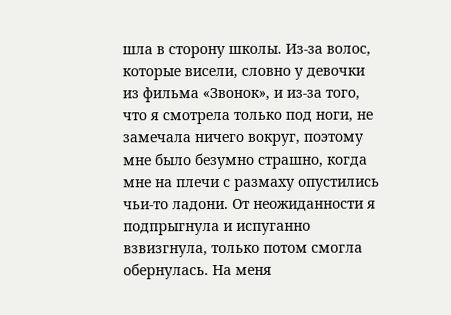шла в сторону школы. Из-за волос, которые висели, словно у девочки из фильма «Звонок», и из-за того, что я смотрела только под ноги, не замечала ничего вокруг, поэтому мне было безумно страшно, когда мне на плечи с размаху опустились чьи-то ладони. От неожиданности я подпрыгнула и испуганно взвизгнула, только потом смогла обернулась. На меня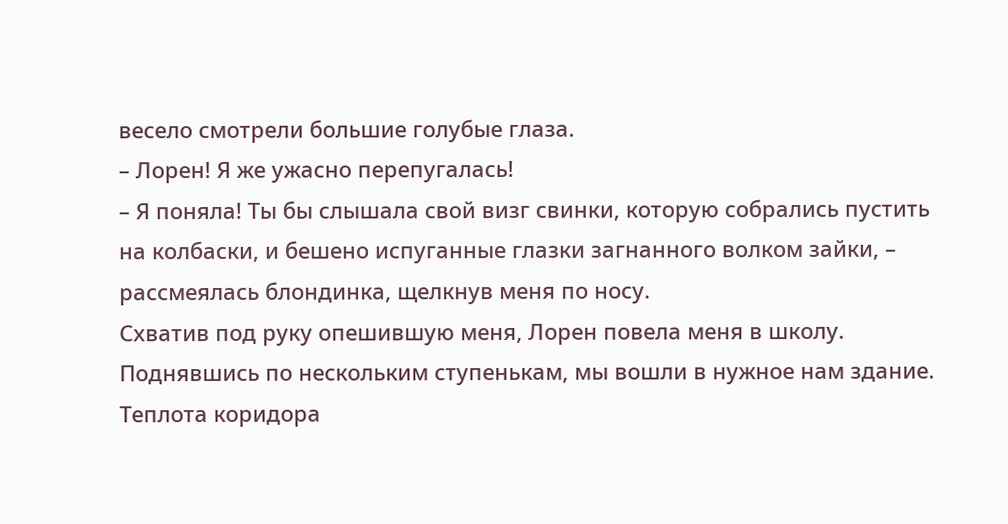весело смотрели большие голубые глаза.
– Лорен! Я же ужасно перепугалась!
– Я поняла! Ты бы слышала свой визг свинки, которую собрались пустить на колбаски, и бешено испуганные глазки загнанного волком зайки, – рассмеялась блондинка, щелкнув меня по носу.
Схватив под руку опешившую меня, Лорен повела меня в школу. Поднявшись по нескольким ступенькам, мы вошли в нужное нам здание. Теплота коридора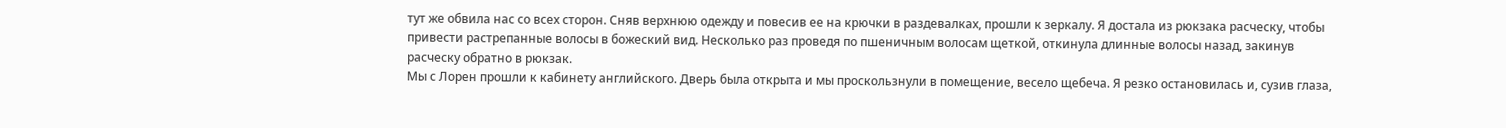тут же обвила нас со всех сторон. Сняв верхнюю одежду и повесив ее на крючки в раздевалках, прошли к зеркалу. Я достала из рюкзака расческу, чтобы привести растрепанные волосы в божеский вид. Несколько раз проведя по пшеничным волосам щеткой, откинула длинные волосы назад, закинув расческу обратно в рюкзак.
Мы с Лорен прошли к кабинету английского. Дверь была открыта и мы проскользнули в помещение, весело щебеча. Я резко остановилась и, сузив глаза,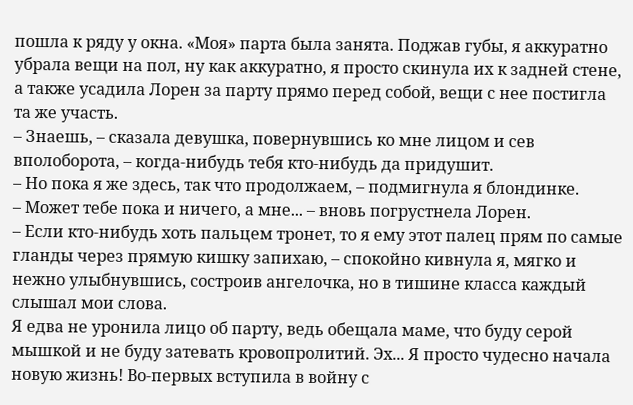пошла к ряду у окна. «Моя» парта была занята. Поджав губы, я аккуратно убрала вещи на пол, ну как аккуратно, я просто скинула их к задней стене, а также усадила Лорен за парту прямо перед собой, вещи с нее постигла та же участь.
– Знаешь, – сказала девушка, повернувшись ко мне лицом и сев вполоборота, – когда-нибудь тебя кто-нибудь да придушит.
– Но пока я же здесь, так что продолжаем, – подмигнула я блондинке.
– Может тебе пока и ничего, а мне... – вновь погрустнела Лорен.
– Если кто-нибудь хоть пальцем тронет, то я ему этот палец прям по самые гланды через прямую кишку запихаю, – спокойно кивнула я, мягко и нежно улыбнувшись, состроив ангелочка, но в тишине класса каждый слышал мои слова.
Я едва не уронила лицо об парту, ведь обещала маме, что буду серой мышкой и не буду затевать кровопролитий. Эх... Я просто чудесно начала новую жизнь! Во-первых вступила в войну с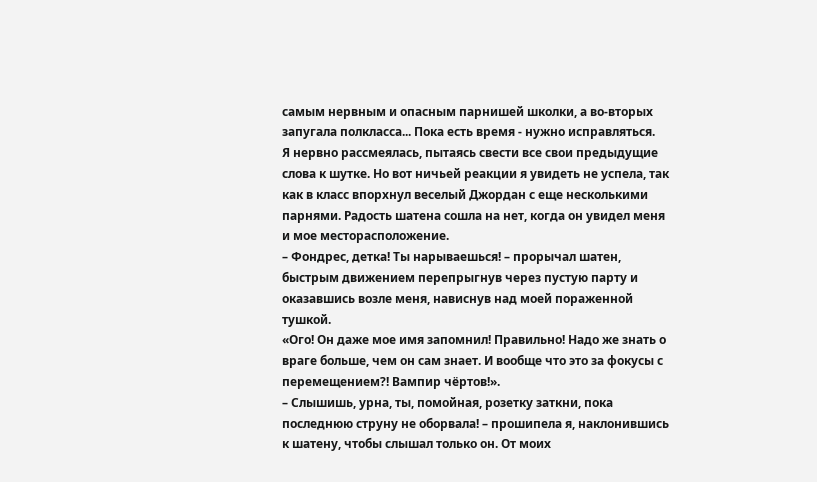самым нервным и опасным парнишей школки, а во-вторых запугала полкласса... Пока есть время - нужно исправляться.
Я нервно рассмеялась, пытаясь свести все свои предыдущие слова к шутке. Но вот ничьей реакции я увидеть не успела, так как в класс впорхнул веселый Джордан с еще несколькими парнями. Радость шатена сошла на нет, когда он увидел меня и мое месторасположение.
– Фондрес, детка! Ты нарываешься! – прорычал шатен, быстрым движением перепрыгнув через пустую парту и оказавшись возле меня, нависнув над моей пораженной тушкой.
«Ого! Он даже мое имя запомнил! Правильно! Надо же знать о враге больше, чем он сам знает. И вообще что это за фокусы с перемещением?! Вампир чёртов!».
– Слышишь, урна, ты, помойная, розетку заткни, пока последнюю струну не оборвала! – прошипела я, наклонившись к шатену, чтобы слышал только он. От моих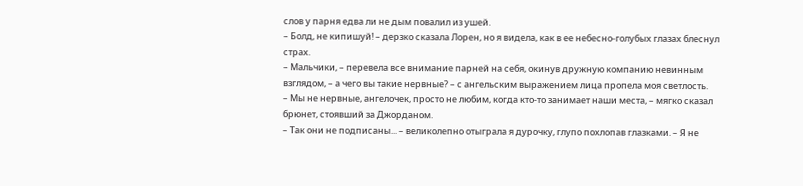слов у парня едва ли не дым повалил из ушей.
– Болд, не кипишуй! – дерзко сказала Лорен, но я видела, как в ее небесно-голубых глазах блеснул страх.
– Мальчики, – перевела все внимание парней на себя, окинув дружную компанию невинным взглядом, – а чего вы такие нервные? – с ангельским выражением лица пропела моя светлость.
– Мы не нервные, ангелочек, просто не любим, когда кто-то занимает наши места, – мягко сказал брюнет, стоявший за Джорданом.
– Так они не подписаны... – великолепно отыграла я дурочку, глупо похлопав глазками. – Я не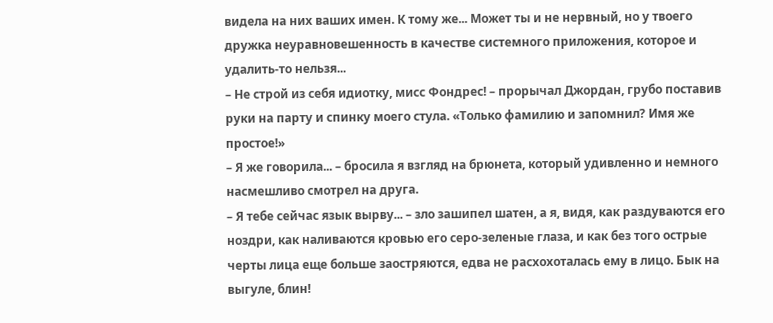видела на них ваших имен. К тому же... Может ты и не нервный, но у твоего дружка неуравновешенность в качестве системного приложения, которое и удалить-то нельзя...
– Не строй из себя идиотку, мисс Фондрес! – прорычал Джордан, грубо поставив руки на парту и спинку моего стула. «Только фамилию и запомнил? Имя же простое!»
– Я же говорила... – бросила я взгляд на брюнета, который удивленно и немного насмешливо смотрел на друга.
– Я тебе сейчас язык вырву... – зло зашипел шатен, а я, видя, как раздуваются его ноздри, как наливаются кровью его серо-зеленые глаза, и как без того острые черты лица еще больше заостряются, едва не расхохоталась ему в лицо. Бык на выгуле, блин!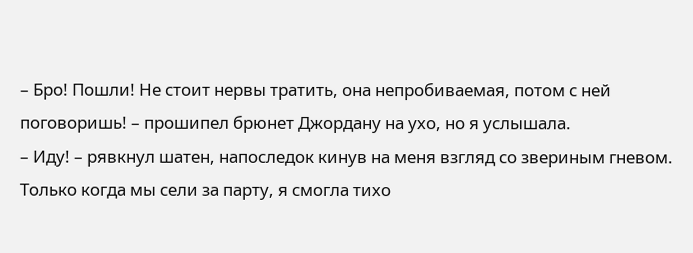– Бро! Пошли! Не стоит нервы тратить, она непробиваемая, потом с ней поговоришь! – прошипел брюнет Джордану на ухо, но я услышала.
– Иду! – рявкнул шатен, напоследок кинув на меня взгляд со звериным гневом.
Только когда мы сели за парту, я смогла тихо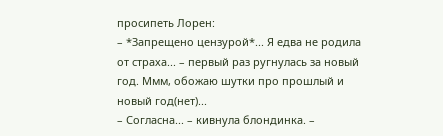просипеть Лорен:
– *Запрещено цензурой*... Я едва не родила от страха... – первый раз ругнулась за новый год. Ммм, обожаю шутки про прошлый и новый год(нет)...
– Согласна... – кивнула блондинка. –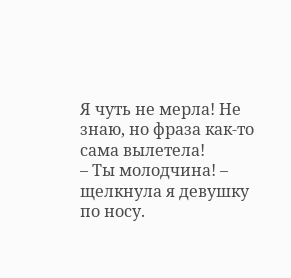Я чуть не мерла! Не знаю, но фраза как-то сама вылетела!
– Ты молодчина! – щелкнула я девушку по носу.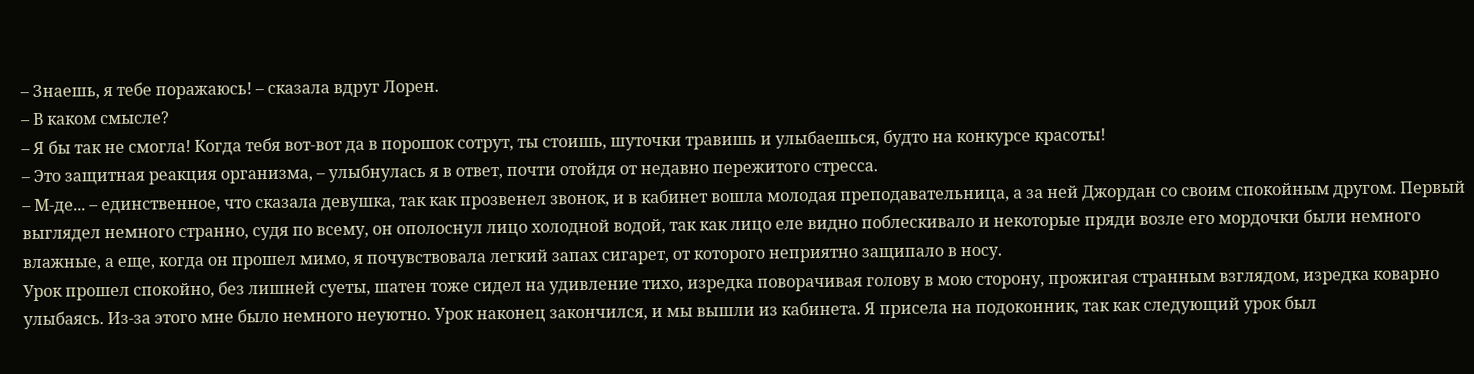– Знаешь, я тебе поражаюсь! – сказала вдруг Лорен.
– В каком смысле?
– Я бы так не смогла! Когда тебя вот-вот да в порошок сотрут, ты стоишь, шуточки травишь и улыбаешься, будто на конкурсе красоты!
– Это защитная реакция организма, – улыбнулась я в ответ, почти отойдя от недавно пережитого стресса.
– М-де... – единственное, что сказала девушка, так как прозвенел звонок, и в кабинет вошла молодая преподавательница, а за ней Джордан со своим спокойным другом. Первый выглядел немного странно, судя по всему, он ополоснул лицо холодной водой, так как лицо еле видно поблескивало и некоторые пряди возле его мордочки были немного влажные, а еще, когда он прошел мимо, я почувствовала легкий запах сигарет, от которого неприятно защипало в носу.
Урок прошел спокойно, без лишней суеты, шатен тоже сидел на удивление тихо, изредка поворачивая голову в мою сторону, прожигая странным взглядом, изредка коварно улыбаясь. Из-за этого мне было немного неуютно. Урок наконец закончился, и мы вышли из кабинета. Я присела на подоконник, так как следующий урок был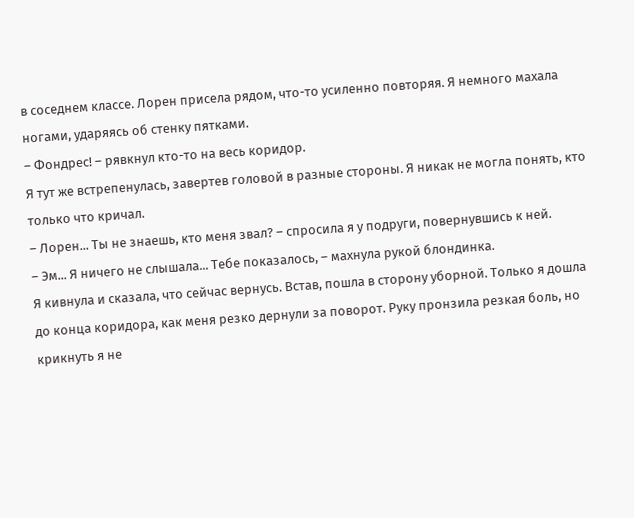в соседнем классе. Лорен присела рядом, что-то усиленно повторяя. Я немного махала ногами, ударяясь об стенку пятками.
– Фондрес! – рявкнул кто-то на весь коридор.
Я тут же встрепенулась, завертев головой в разные стороны. Я никак не могла понять, кто только что кричал.
– Лорен... Ты не знаешь, кто меня звал? – спросила я у подруги, повернувшись к ней.
– Эм... Я ничего не слышала... Тебе показалось, – махнула рукой блондинка.
Я кивнула и сказала, что сейчас вернусь. Встав, пошла в сторону уборной. Только я дошла до конца коридора, как меня резко дернули за поворот. Руку пронзила резкая боль, но крикнуть я не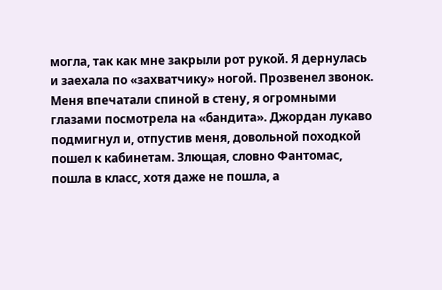могла, так как мне закрыли рот рукой. Я дернулась и заехала по «захватчику» ногой. Прозвенел звонок. Меня впечатали спиной в стену, я огромными глазами посмотрела на «бандита». Джордан лукаво подмигнул и, отпустив меня, довольной походкой пошел к кабинетам. Злющая, словно Фантомас, пошла в класс, хотя даже не пошла, а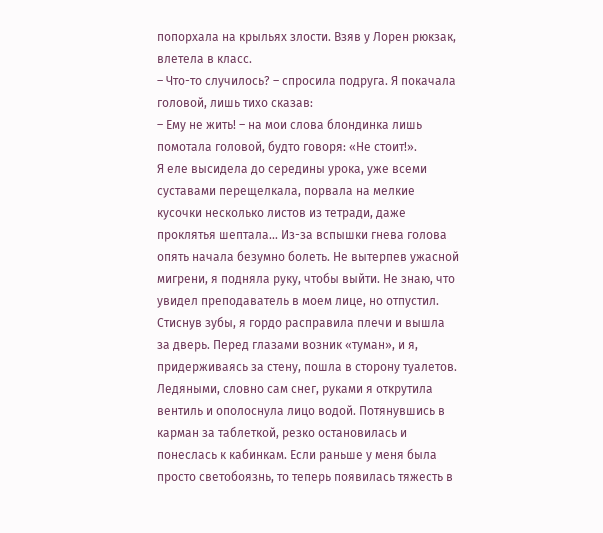попорхала на крыльях злости. Взяв у Лорен рюкзак, влетела в класс.
– Что-то случилось? – спросила подруга. Я покачала головой, лишь тихо сказав:
– Ему не жить! – на мои слова блондинка лишь помотала головой, будто говоря: «Не стоит!».
Я еле высидела до середины урока, уже всеми суставами перещелкала, порвала на мелкие кусочки несколько листов из тетради, даже проклятья шептала... Из-за вспышки гнева голова опять начала безумно болеть. Не вытерпев ужасной мигрени, я подняла руку, чтобы выйти. Не знаю, что увидел преподаватель в моем лице, но отпустил. Стиснув зубы, я гордо расправила плечи и вышла за дверь. Перед глазами возник «туман», и я, придерживаясь за стену, пошла в сторону туалетов.
Ледяными, словно сам снег, руками я открутила вентиль и ополоснула лицо водой. Потянувшись в карман за таблеткой, резко остановилась и понеслась к кабинкам. Если раньше у меня была просто светобоязнь, то теперь появилась тяжесть в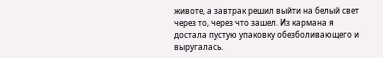животе, а завтрак решил выйти на белый свет через то, через что зашел. Из кармана я достала пустую упаковку обезболивающего и выругалась.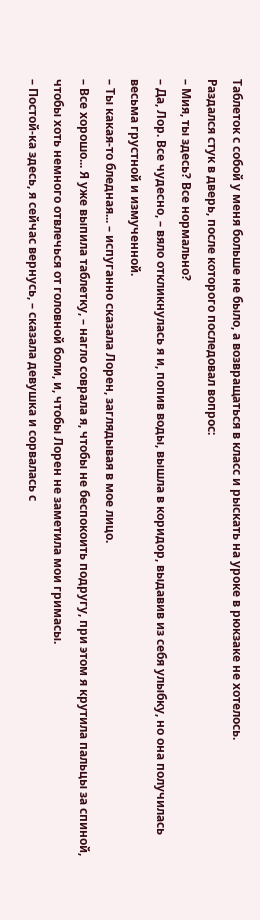Таблеток с собой у меня больше не было, а возвращаться в класс и рыскать на уроке в рюкзаке не хотелось.
Раздался стук в дверь, после которого последовал вопрос:
– Мия, ты здесь? Все нормально?
– Да, Лор. Все чудесно, – вяло откликнулась я и, попив воды, вышла в коридор, выдавив из себя улыбку, но она получилась весьма грустной и измученной.
– Ты какая-то бледная... – испуганно сказала Лорен, заглядывая в мое лицо.
– Все хорошо... Я уже выпила таблетку, – нагло соврала я, чтобы не беспокоить подругу, при этом я крутила пальцы за спиной, чтобы хоть немного отвлечься от головной боли, и, чтобы Лорен не заметила мои гримасы.
– Постой-ка здесь, я сейчас вернусь, – сказала девушка и сорвалась с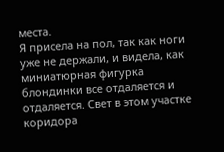места.
Я присела на пол, так как ноги уже не держали, и видела, как миниатюрная фигурка блондинки все отдаляется и отдаляется. Свет в этом участке коридора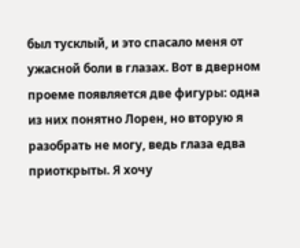был тусклый, и это спасало меня от ужасной боли в глазах. Вот в дверном проеме появляется две фигуры: одна из них понятно Лорен, но вторую я разобрать не могу, ведь глаза едва приоткрыты. Я хочу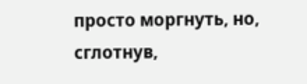просто моргнуть, но, сглотнув,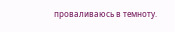проваливаюсь в темноту.